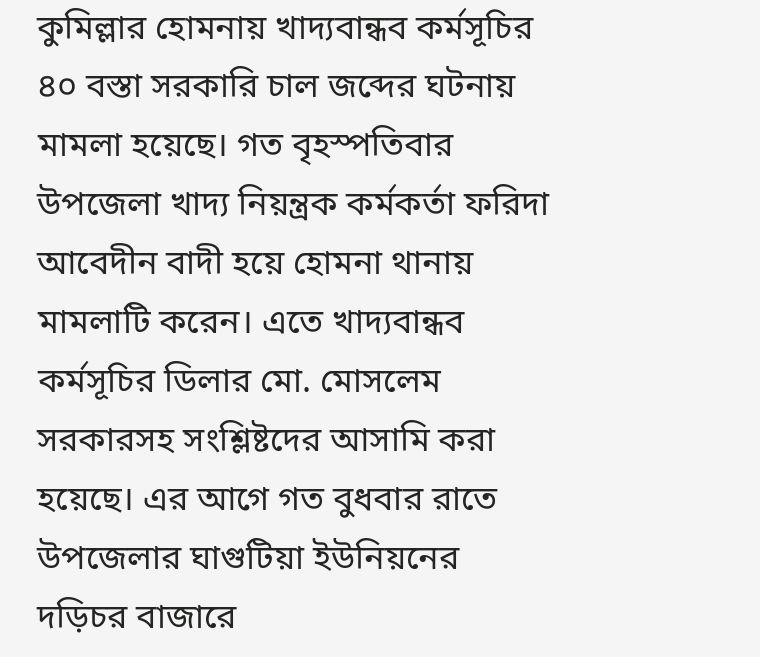কুমিল্লার হোমনায় খাদ্যবান্ধব কর্মসূচির ৪০ বস্তা সরকারি চাল জব্দের ঘটনায় মামলা হয়েছে। গত বৃহস্পতিবার উপজেলা খাদ্য নিয়ন্ত্রক কর্মকর্তা ফরিদা আবেদীন বাদী হয়ে হোমনা থানায় মামলাটি করেন। এতে খাদ্যবান্ধব কর্মসূচির ডিলার মো. মোসলেম সরকারসহ সংশ্লিষ্টদের আসামি করা হয়েছে। এর আগে গত বুধবার রাতে উপজেলার ঘাগুটিয়া ইউনিয়নের দড়িচর বাজারে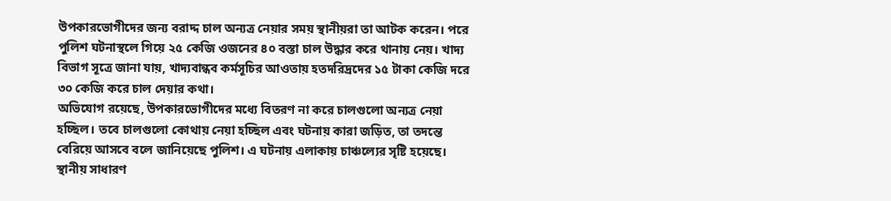উপকারভোগীদের জন্য বরাদ্দ চাল অন্যত্র নেয়ার সময় স্থানীয়রা তা আটক করেন। পরে পুলিশ ঘটনাস্থলে গিয়ে ২৫ কেজি ওজনের ৪০ বস্তা চাল উদ্ধার করে থানায় নেয়। খাদ্য বিভাগ সূত্রে জানা যায়, খাদ্যবান্ধব কর্মসূচির আওতায় হতদরিদ্রদের ১৫ টাকা কেজি দরে ৩০ কেজি করে চাল দেয়ার কথা।
অভিযোগ রয়েছে, উপকারভোগীদের মধ্যে বিতরণ না করে চালগুলো অন্যত্র নেয়া হচ্ছিল। তবে চালগুলো কোথায় নেয়া হচ্ছিল এবং ঘটনায় কারা জড়িত, তা তদন্তে বেরিয়ে আসবে বলে জানিয়েছে পুলিশ। এ ঘটনায় এলাকায় চাঞ্চল্যের সৃষ্টি হয়েছে। স্থানীয় সাধারণ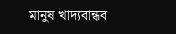মানুষ খাদ্যবান্ধব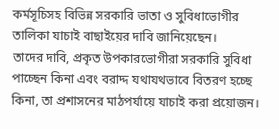কর্মসূচিসহ বিভিন্ন সরকারি ভাতা ও সুবিধাভোগীর তালিকা যাচাই বাছাইয়ের দাবি জানিয়েছেন।
তাদের দাবি, প্রকৃত উপকারভোগীরা সরকারি সুবিধা পাচ্ছেন কিনা এবং বরাদ্দ যথাযথভাবে বিতরণ হচ্ছে কিনা, তা প্রশাসনের মাঠপর্যায়ে যাচাই করা প্রয়োজন।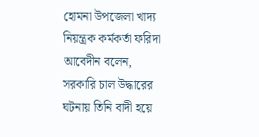হোমনা উপজেলা খাদ্য নিয়ন্ত্রক কর্মকর্তা ফরিদা আবেদীন বলেন, সরকারি চাল উদ্ধারের ঘটনায় তিনি বাদী হয়ে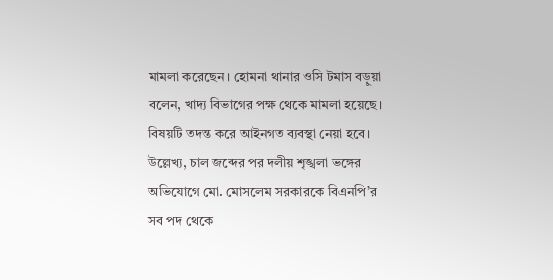মামলা করেছেন। হোমনা থানার ওসি টমাস বড়ুয়া বলেন, খাদ্য বিভাগের পক্ষ থেকে মামলা হয়েছে। বিষয়টি তদন্ত করে আইনগত ব্যবস্থা নেয়া হবে। উল্লেখ্য, চাল জব্দের পর দলীয় শৃঙ্খলা ভঙ্গের অভিযোগে মো. মোসলেম সরকারকে বিএনপি’র সব পদ থেকে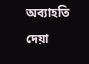অব্যাহতি দেয়া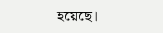হয়েছে।